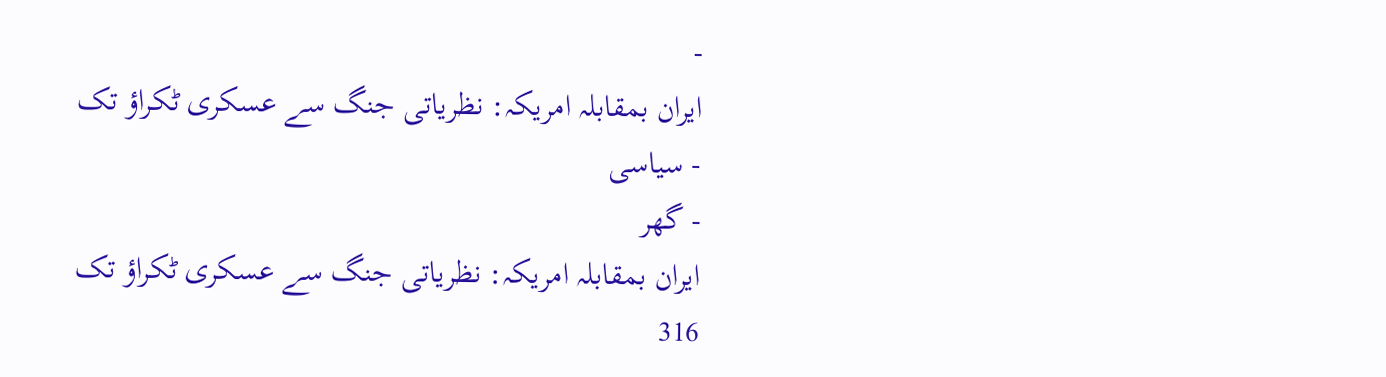-
ایران بمقابلہ امریکہ: نظریاتی جنگ سے عسکری ٹکراؤ تک
- سیاسی
- گھر
ایران بمقابلہ امریکہ: نظریاتی جنگ سے عسکری ٹکراؤ تک
316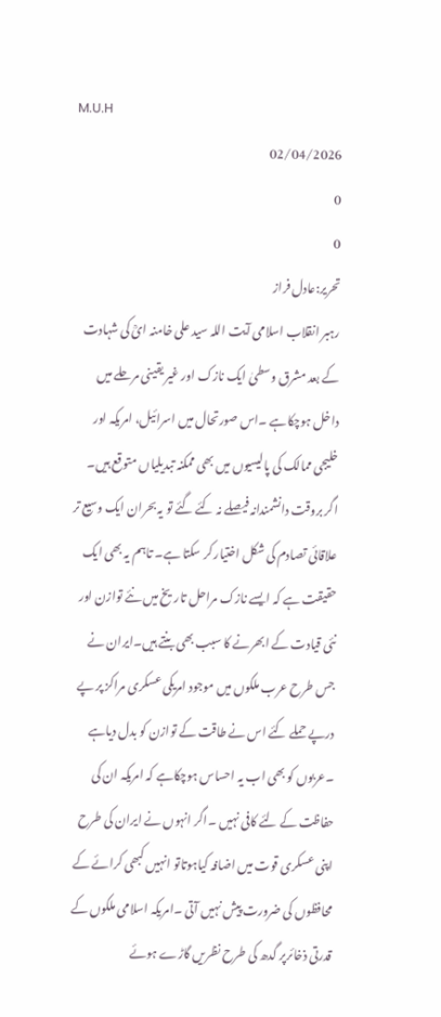M.U.H
02/04/2026
0
0
تحریر:عادل فراز
رہبر انقلاب اسلامی آیت اللہ سید علی خامنہ ایؒ کی شہادت کے بعد مشرق وسطیٰ ایک نازک اور غیر یقینی مرحلے میں داخل ہوچکاہے ۔اس صورتحال میں اسرائیل، امریکہ اور خلیجی ممالک کی پالیسیوں میں بھی ممکنہ تبدیلیاں متوقع ہیں۔ اگر بروقت دانشمندانہ فیصلے نہ کئے گئے تو یہ بحران ایک وسیع تر علاقائی تصادم کی شکل اختیار کر سکتا ہے۔ تاہم یہ بھی ایک حقیقت ہے کہ ایسے نازک مراحل تاریخ میں نئے توازن اور نئی قیادت کے ابھرنے کا سبب بھی بنتے ہیں۔ایران نے جس طرح عرب ملکوں میں موجود امریکی عسکری مراکز پر پے درپے حملے کئے اس نے طاقت کے توازن کو بدل دیاہے ۔عربوں کو بھی اب یہ احساس ہوچکاہے کہ امریکہ ان کی حفاظت کے لئے کافی نہیں ۔اگر انہوں نے ایران کی طرح اپنی عسکری قوت میں اضافہ کیاہوتاتو انہیں کبھی کرائے کے محافظوں کی ضرورت پیش نہیں آتی ۔امریکہ اسلامی ملکوں کے قدرتی ذخائرپر گدھ کی طرح نظریں گاڑے ہوئے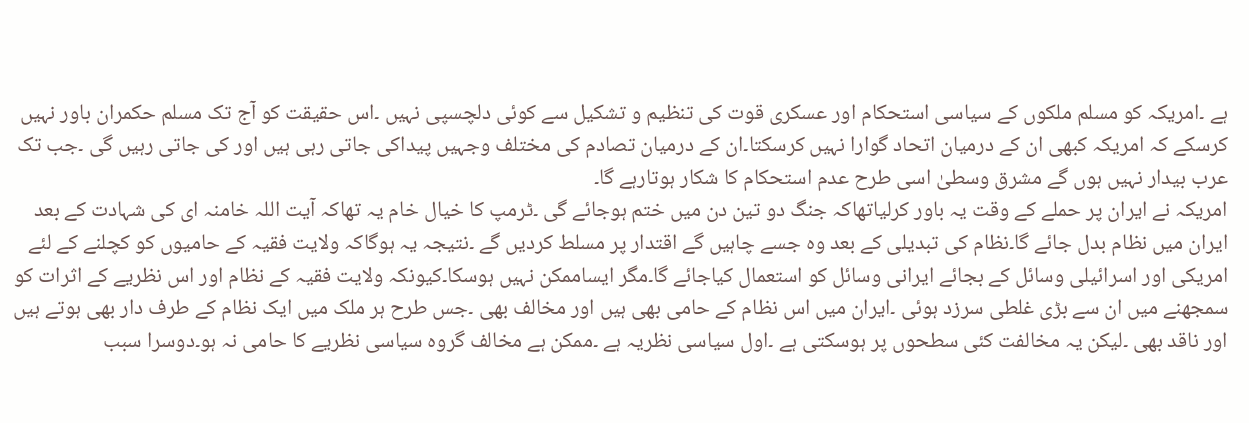ہے ۔امریکہ کو مسلم ملکوں کے سیاسی استحکام اور عسکری قوت کی تنظیم و تشکیل سے کوئی دلچسپی نہیں ۔اس حقیقت کو آج تک مسلم حکمران باور نہیں کرسکے کہ امریکہ کبھی ان کے درمیان اتحاد گوارا نہیں کرسکتا۔ان کے درمیان تصادم کی مختلف وجہیں پیداکی جاتی رہی ہیں اور کی جاتی رہیں گی ۔جب تک عرب بیدار نہیں ہوں گے مشرق وسطیٰ اسی طرح عدم استحکام کا شکار ہوتارہے گا۔
امریکہ نے ایران پر حملے کے وقت یہ باور کرلیاتھاکہ جنگ دو تین دن میں ختم ہوجائے گی ۔ٹرمپ کا خیال خام یہ تھاکہ آیت اللہ خامنہ ای کی شہادت کے بعد ایران میں نظام بدل جائے گا۔نظام کی تبدیلی کے بعد وہ جسے چاہیں گے اقتدار پر مسلط کردیں گے ۔نتیجہ یہ ہوگاکہ ولایت فقیہ کے حامیوں کو کچلنے کے لئے امریکی اور اسرائیلی وسائل کے بجائے ایرانی وسائل کو استعمال کیاجائے گا۔مگر ایساممکن نہیں ہوسکا۔کیونکہ ولایت فقیہ کے نظام اور اس نظریے کے اثرات کو سمجھنے میں ان سے بڑی غلطی سرزد ہوئی ۔ایران میں اس نظام کے حامی بھی ہیں اور مخالف بھی ۔جس طرح ہر ملک میں ایک نظام کے طرف دار بھی ہوتے ہیں اور ناقد بھی ۔لیکن یہ مخالفت کئی سطحوں پر ہوسکتی ہے ۔اول سیاسی نظریہ ہے ۔ممکن ہے مخالف گروہ سیاسی نظریے کا حامی نہ ہو۔دوسرا سبب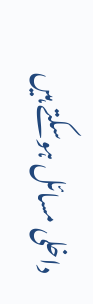داخلی مسائل ہوسکتے ہیں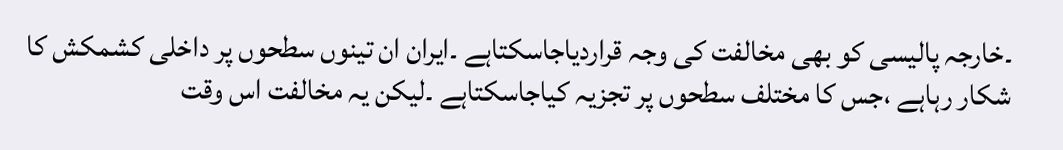۔خارجہ پالیسی کو بھی مخالفت کی وجہ قراردیاجاسکتاہے ۔ایران ان تینوں سطحوں پر داخلی کشمکش کا شکار رہاہے ،جس کا مختلف سطحوں پر تجزیہ کیاجاسکتاہے ۔لیکن یہ مخالفت اس وقت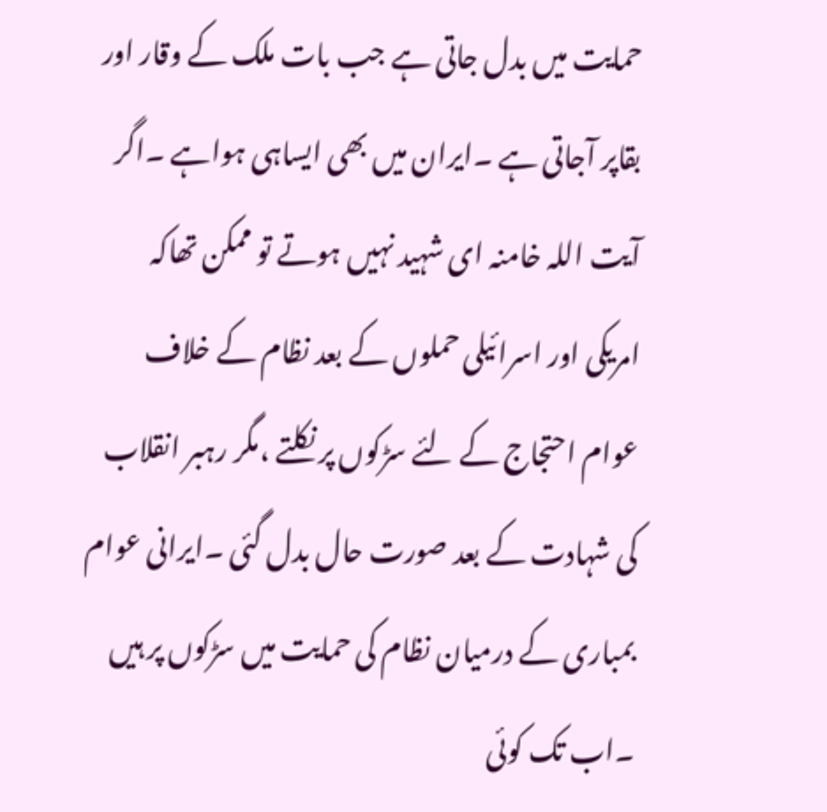حمایت میں بدل جاتی ہے جب بات ملک کے وقار اور بقاپر آجاتی ہے ۔ایران میں بھی ایساہی ہواہے ۔اگر آیت اللہ خامنہ ای شہید نہیں ہوتے تو ممکن تھاکہ امریکی اور اسرائیلی حملوں کے بعد نظام کے خلاف عوام احتجاج کے لئے سڑکوں پر نکلتے ،مگر رہبر انقلاب کی شہادت کے بعد صورت حال بدل گئی ۔ایرانی عوام بمباری کے درمیان نظام کی حمایت میں سڑکوں پر ہیں ۔اب تک کوئی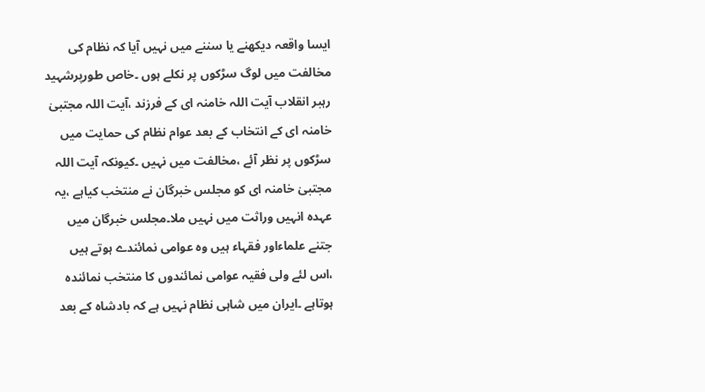ایسا واقعہ دیکھنے یا سننے میں نہیں آیا کہ نظام کی مخالفت میں لوگ سڑکوں پر نکلے ہوں ۔خاص طورپرشہید رہبر انقلاب آیت اللہ خامنہ ای کے فرزند ،آیت اللہ مجتبیٰ خامنہ ای کے انتخاب کے بعد عوام نظام کی حمایت میں سڑکوں پر نظر آئے ،مخالفت میں نہیں ۔کیونکہ آیت اللہ مجتبیٰ خامنہ ای کو مجلس خبرگان نے منتخب کیاہے ،یہ عہدہ انہیں وراثت میں نہیں ملا۔مجلس خبرگان میں جتنے علماءاور فقہاء ہیں وہ عوامی نمائندے ہوتے ہیں ،اس لئے ولی فقیہ عوامی نمائندوں کا منتخب نمائندہ ہوتاہے ۔ایران میں شاہی نظام نہیں ہے کہ بادشاہ کے بعد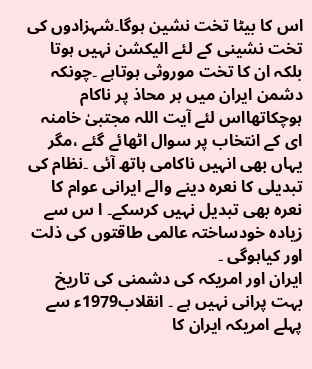اس کا بیٹا تخت نشین ہوگا۔شہزادوں کی تخت نشینی کے لئے الیکشن نہیں ہوتا بلکہ ان کا تخت موروثی ہوتاہے ۔چونکہ دشمن ایران میں ہر محاذ پر ناکام ہوچکاتھااس لئے آیت اللہ مجتبیٰ خامنہ ای کے انتخاب پر سوال اٹھائے گئے ،مگر یہاں بھی انہیں ناکامی ہاتھ آئی ۔نظام کی تبدیلی کا نعرہ دینے والے ایرانی عوام کا نعرہ بھی تبدیل نہیں کرسکے۔ ا س سے زیادہ خودساختہ عالمی طاقتوں کی ذلت اور کیاہوگی ۔
ایران اور امریکہ کی دشمنی کی تاریخ بہت پرانی نہیں ہے ۔ انقلاب1979ء سے پہلے امریکہ ایران کا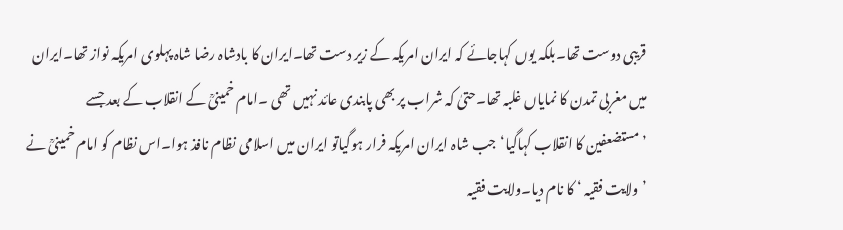قریبی دوست تھا۔بلکہ یوں کہاجائے کہ ایران امریکہ کے زیر دست تھا۔ایران کا بادشاہ رضا شاہ پہلوی امریکہ نواز تھا۔ایران میں مغربی تمدن کا نمایاں غلبہ تھا۔حتیٰ کہ شراب پر بھی پابندی عائد نہیں تھی ۔امام خمینیؒ کے انقلاب کے بعد جسے ’مستضعفین کا انقلاب کہاگیا‘جب شاہ ایران امریکہ فرار ہوگیاتو ایران میں اسلامی نظام نافذ ہوا۔اس نظام کو امام خمینیؒ نے ’ولایت فقیہ ‘ کا نام دیا۔ولایت فقیہ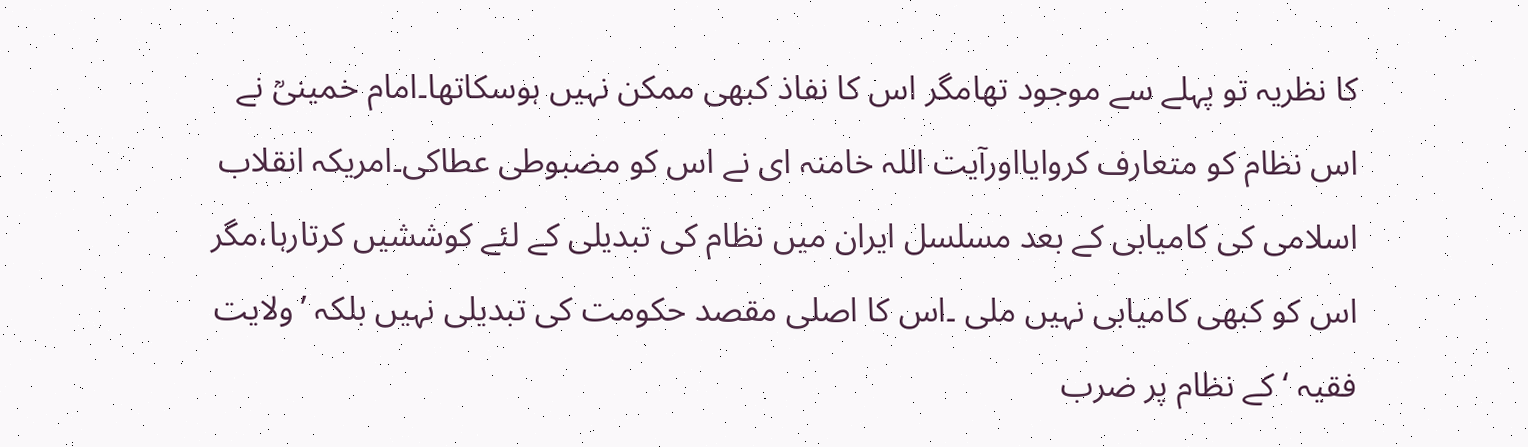کا نظریہ تو پہلے سے موجود تھامگر اس کا نفاذ کبھی ممکن نہیں ہوسکاتھا۔امام خمینیؒ نے اس نظام کو متعارف کروایااورآیت اللہ خامنہ ای نے اس کو مضبوطی عطاکی۔امریکہ انقلاب اسلامی کی کامیابی کے بعد مسلسل ایران میں نظام کی تبدیلی کے لئے کوششیں کرتارہا،مگر اس کو کبھی کامیابی نہیں ملی ۔اس کا اصلی مقصد حکومت کی تبدیلی نہیں بلکہ ’ولایت فقیہ ‘ کے نظام پر ضرب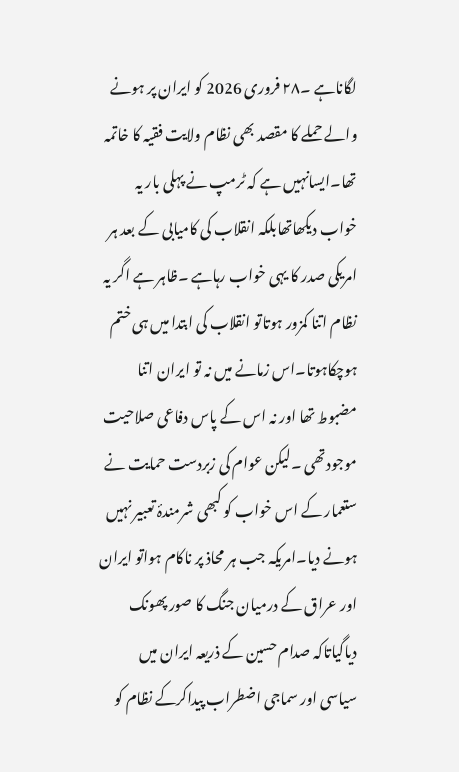لگاناہے ۔۲۸ فروری 2026 کو ایران پر ہونے والے حملے کا مقصد بھی نظام ولایت فقیہ کا خاتمہ تھا۔ایسانہیں ہے کہ ٹرمپ نے پہلی بار یہ خواب دیکھاتھابلکہ انقلاب کی کامیابی کے بعد ہر امریکی صدر کا یہی خواب رہاہے ۔ظاہر ہے اگر یہ نظام اتنا کمزور ہوتاتو انقلاب کی ابتدا میں ہی ختم ہوچکاہوتا۔اس زمانے میں نہ تو ایران اتنا مضبوط تھا اور نہ اس کے پاس دفاعی صلاحیت موجودتھی ۔لیکن عوام کی زبردست حمایت نے ستعمار کے اس خواب کو کبھی شرمندۂ تعبیر نہیں ہونے دیا۔امریکہ جب ہر محاذ پر ناکام ہواتو ایران اور عراق کے درمیان جنگ کا صور پھونک دیاگیاتاکہ صدام حسین کے ذریعہ ایران میں سیاسی اور سماجی اضطراب پیداکرکے نظام کو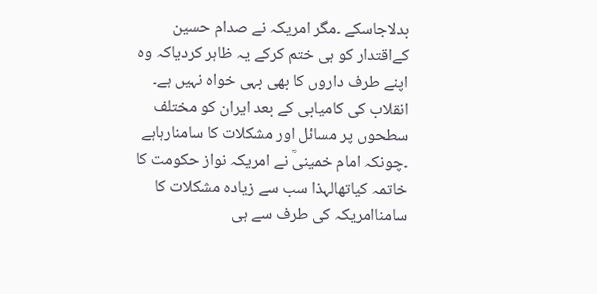بدلاجاسکے ۔مگر امریکہ نے صدام حسین کےاقتدار کو ہی ختم کرکے یہ ظاہر کردیاکہ وہ اپنے طرف داروں کا بھی بہی خواہ نہیں ہے۔
انقلاب کی کامیابی کے بعد ایران کو مختلف سطحوں پر مسائل اور مشکلات کا سامنارہاہے ۔چونکہ امام خمینیؒ نے امریکہ نواز حکومت کا خاتمہ کیاتھالہذا سب سے زیادہ مشکلات کا سامناامریکہ کی طرف سے ہی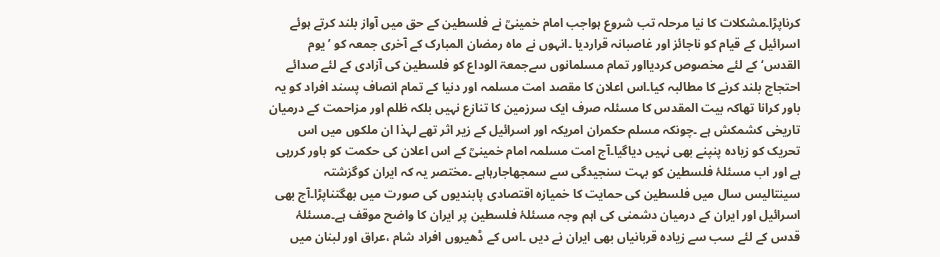کرناپڑا۔مشکلات کا نیا مرحلہ تب شروع ہواجب امام خمینیؒ نے فلسطین کے حق میں آواز بلند کرتے ہوئے اسرائیل کے قیام کو ناجائز اور غاصبانہ قراردیا ۔انہوں نے ماہ رمضان المبارک کے آخری جمعہ کو ’یوم القدس‘ کے لئے مخصوص کردیااور تمام مسلمانوں سےجمعۃ الوداع کو فلسطین کی آزادی کے لئے صدائے احتجاج بلند کرنے کا مطالبہ کیا۔اس اعلان کا مقصد امت مسلمہ اور دنیا کے تمام انصاف پسند افراد کو یہ باور کرانا تھاکہ بیت المقدس کا مسئلہ صرف ایک سرزمین کا تنازع نہیں بلکہ ظلم اور مزاحمت کے درمیان تاریخی کشمکش ہے ۔چونکہ مسلم حکمران امریکہ اور اسرائیل کے زیر اثر تھے لہذا ان ملکوں میں اس تحریک کو زیادہ پنپنے بھی نہیں دیاگیا۔آج امت مسلمہ امام خمینیؒ کے اس اعلان کی حکمت کو باور کررہی ہے اور اب مسئلۂ فلسطین کو بہت سنجیدگی سے سمجھاجارہاہے ۔مختصر یہ کہ ایران کوگزشتہ سینتالیس سال میں فلسطین کی حمایت کا خمیازہ اقتصادی پابندیوں کی صورت میں بھگتناپڑا۔آج بھی اسرائیل اور ایران کے درمیان دشمنی کی اہم وجہ مسئلۂ فلسطین پر ایران کا واضح موقف ہے۔مسئلۂ قدس کے لئے سب سے زیادہ قربانیاں بھی ایران نے دیں ۔اس کے ڈھیروں افراد شام ،عراق اور لبنان میں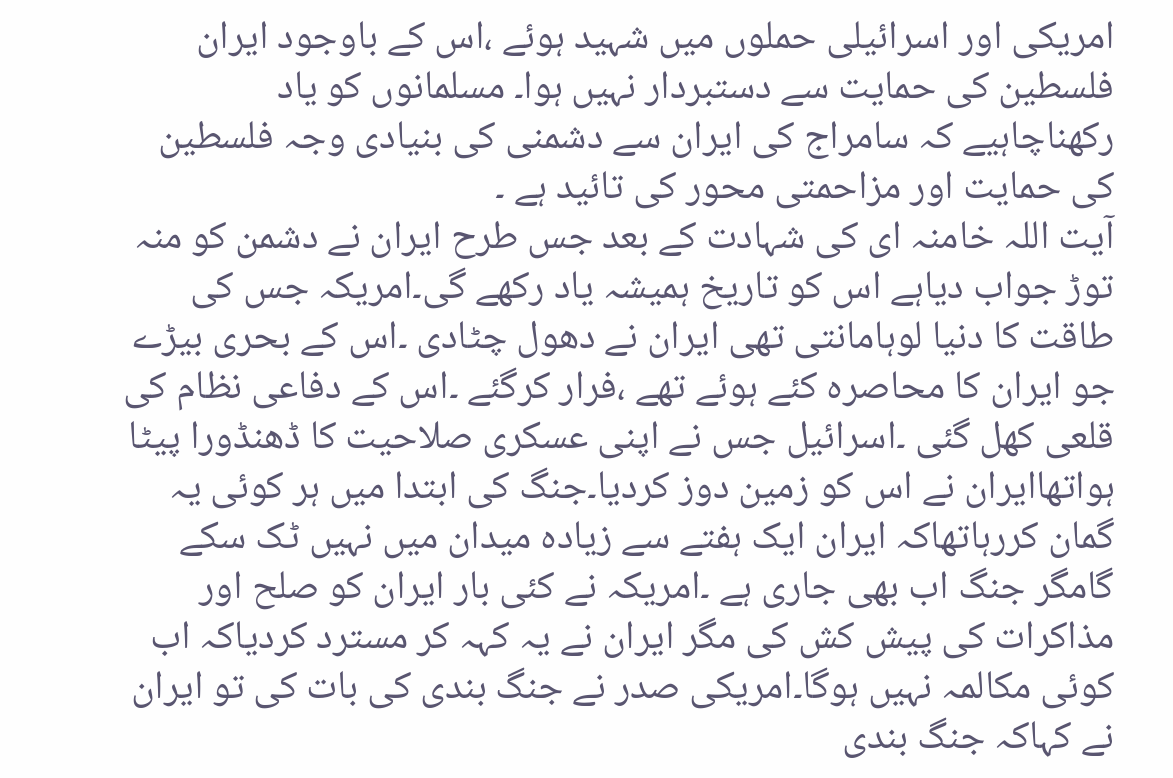امریکی اور اسرائیلی حملوں میں شہید ہوئے ،اس کے باوجود ایران فلسطین کی حمایت سے دستبردار نہیں ہوا۔ مسلمانوں کو یاد رکھناچاہیے کہ سامراج کی ایران سے دشمنی کی بنیادی وجہ فلسطین کی حمایت اور مزاحمتی محور کی تائید ہے ۔
آیت اللہ خامنہ ای کی شہادت کے بعد جس طرح ایران نے دشمن کو منہ توڑ جواب دیاہے اس کو تاریخ ہمیشہ یاد رکھے گی۔امریکہ جس کی طاقت کا دنیا لوہامانتی تھی ایران نے دھول چٹادی ۔اس کے بحری بیڑے جو ایران کا محاصرہ کئے ہوئے تھے ،فرار کرگئے ۔اس کے دفاعی نظام کی قلعی کھل گئی ۔اسرائیل جس نے اپنی عسکری صلاحیت کا ڈھنڈورا پیٹا ہواتھاایران نے اس کو زمین دوز کردیا۔جنگ کی ابتدا میں ہر کوئی یہ گمان کررہاتھاکہ ایران ایک ہفتے سے زیادہ میدان میں نہیں ٹک سکے گامگر جنگ اب بھی جاری ہے ۔امریکہ نے کئی بار ایران کو صلح اور مذاکرات کی پیش کش کی مگر ایران نے یہ کہہ کر مسترد کردیاکہ اب کوئی مکالمہ نہیں ہوگا۔امریکی صدر نے جنگ بندی کی بات کی تو ایران نے کہاکہ جنگ بندی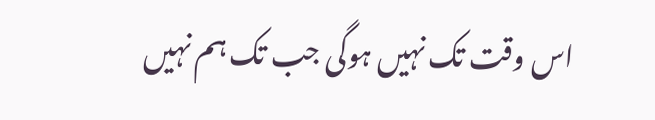اس وقت تک نہیں ہوگی جب تک ہم نہیں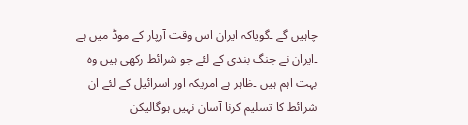چاہیں گے ۔گویاکہ ایران اس وقت آرپار کے موڈ میں ہے ۔ایران نے جنگ بندی کے لئے جو شرائط رکھی ہیں وہ بہت اہم ہیں ۔ظاہر ہے امریکہ اور اسرائیل کے لئے ان شرائط کا تسلیم کرنا آسان نہیں ہوگالیکن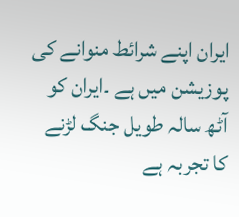ایران اپنے شرائط منوانے کی پوزیشن میں ہے ۔ایران کو آٹھ سالہ طویل جنگ لڑنے کا تجربہ ہے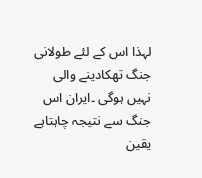لہذا اس کے لئے طولانی جنگ تھکادینے والی نہیں ہوگی ۔ایران اس جنگ سے نتیجہ چاہتاہے یقین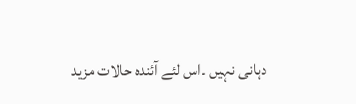دہانی نہیں ۔اس لئے آئندہ حالات مزید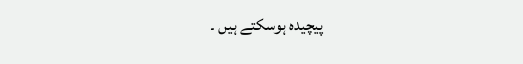پیچیدہ ہوسکتے ہیں ۔